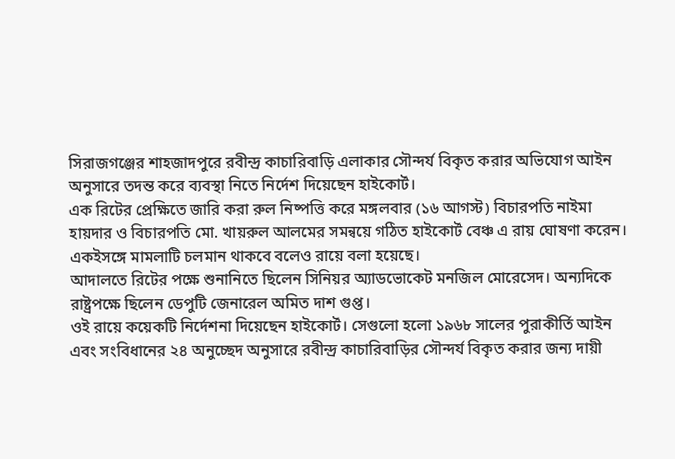সিরাজগঞ্জের শাহজাদপুরে রবীন্দ্র কাচারিবাড়ি এলাকার সৌন্দর্য বিকৃত করার অভিযোগ আইন অনুসারে তদন্ত করে ব্যবস্থা নিতে নির্দেশ দিয়েছেন হাইকোর্ট।
এক রিটের প্রেক্ষিতে জারি করা রুল নিষ্পত্তি করে মঙ্গলবার (১৬ আগস্ট) বিচারপতি নাইমা হায়দার ও বিচারপতি মো. খায়রুল আলমের সমন্বয়ে গঠিত হাইকোর্ট বেঞ্চ এ রায় ঘোষণা করেন। একইসঙ্গে মামলাটি চলমান থাকবে বলেও রায়ে বলা হয়েছে।
আদালতে রিটের পক্ষে শুনানিতে ছিলেন সিনিয়র অ্যাডভোকেট মনজিল মোরেসেদ। অন্যদিকে রাষ্ট্রপক্ষে ছিলেন ডেপুটি জেনারেল অমিত দাশ গুপ্ত।
ওই রায়ে কয়েকটি নির্দেশনা দিয়েছেন হাইকোর্ট। সেগুলো হলো ১৯৬৮ সালের পুরাকীর্তি আইন এবং সংবিধানের ২৪ অনুচ্ছেদ অনুসারে রবীন্দ্র কাচারিবাড়ির সৌন্দর্য বিকৃত করার জন্য দায়ী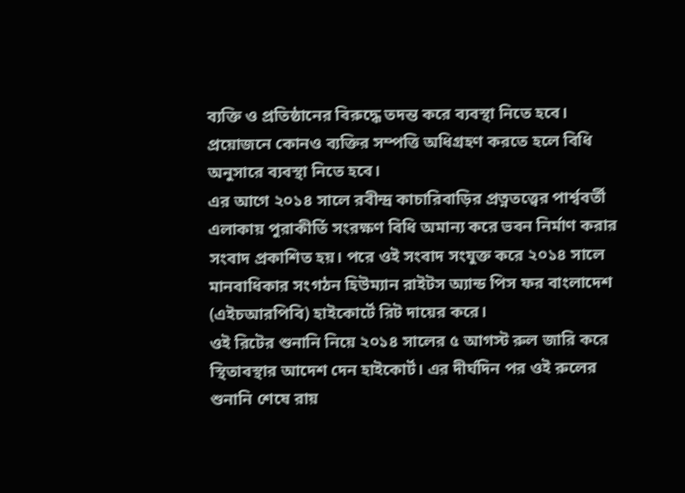ব্যক্তি ও প্রতিষ্ঠানের বিরুদ্ধে তদন্ত করে ব্যবস্থা নিতে হবে। প্রয়োজনে কোনও ব্যক্তির সম্পত্তি অধিগ্রহণ করতে হলে বিধি অনুসারে ব্যবস্থা নিতে হবে।
এর আগে ২০১৪ সালে রবীন্দ্র কাচারিবাড়ির প্রত্নতত্ত্বের পার্শ্ববর্তী এলাকায় পুরাকীর্তি সংরক্ষণ বিধি অমান্য করে ভবন নির্মাণ করার সংবাদ প্রকাশিত হয়। পরে ওই সংবাদ সংযুক্ত করে ২০১৪ সালে মানবাধিকার সংগঠন হিউম্যান রাইটস অ্যান্ড পিস ফর বাংলাদেশ (এইচআরপিবি) হাইকোর্টে রিট দায়ের করে।
ওই রিটের শুনানি নিয়ে ২০১৪ সালের ৫ আগস্ট রুল জারি করে স্থিতাবস্থার আদেশ দেন হাইকোর্ট। এর দীর্ঘদিন পর ওই রুলের শুনানি শেষে রায়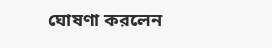ঘোষণা করলেন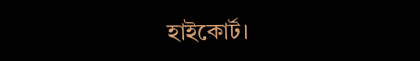হাইকোর্ট।